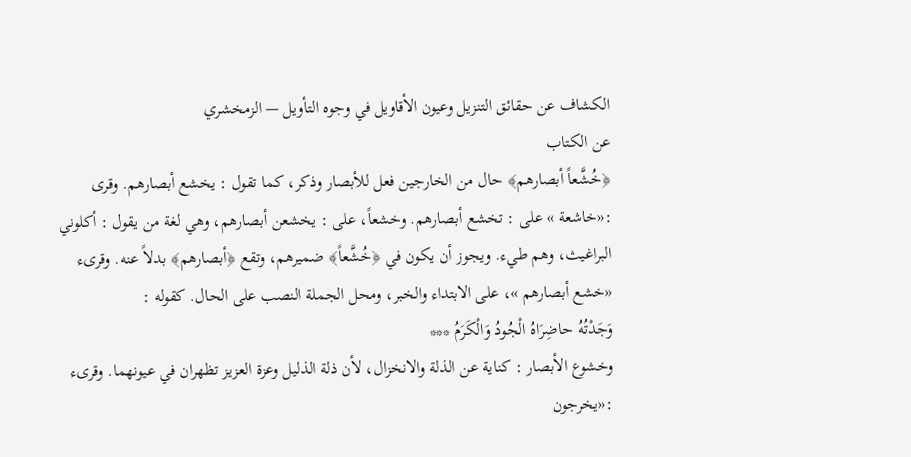الكشاف عن حقائق التنزيل وعيون الأقاويل في وجوه التأويل — الزمخشري
عن الكتاب
﴿خُشَّعاً أبصارهم﴾ حال من الخارجين فعل للأبصار وذكر، كما تقول : يخشع أبصارهم. وقرى :«خاشعة » على : تخشع أبصارهم. وخشعاً، على : يخشعن أبصارهم، وهي لغة من يقول : أكلوني البراغيث، وهم طيء. ويجوز أن يكون في ﴿خُشَّعاً﴾ ضميرهم، وتقع ﴿أبصارهم﴾ بدلاً عنه. وقرىء «خشع أبصارهم »، على الابتداء والخبر، ومحل الجملة النصب على الحال. كقوله :
وَجَدْتُهُ حاضِرَاهُ الْجُودُ وَالْكَرَمُ ***
وخشوع الأبصار : كناية عن الذلة والانخزال، لأن ذلة الذليل وعزة العزيز تظهران في عيونهما. وقرىء :«يخرجون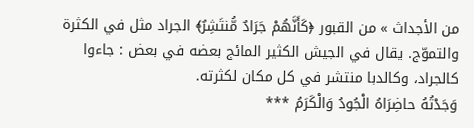من الأجداث » من القبور ﴿كَأَنَّهُمْ جَرَادٌ مُّنتَشِرٌ﴾ الجراد مثل في الكثرة والتموّج. يقال في الجيش الكثير المائج بعضه في بعض : جاءوا كالجراد، وكالدبا منتشر في كل مكان لكثرته.
وَجَدْتُهُ حاضِرَاهُ الْجُودُ وَالْكَرَمُ ***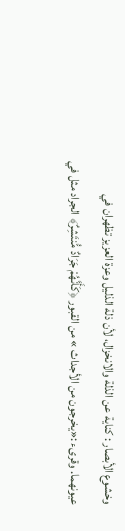وخشوع الأبصار : كناية عن الذلة والانخزال، لأن ذلة الذليل وعزة العزيز تظهران في عيونهما. وقرىء :«يخرجون من الأجداث » من القبور ﴿كَأَنَّهُمْ جَرَادٌ مُّنتَشِرٌ﴾ الجراد مثل في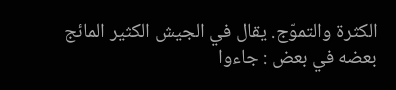الكثرة والتموّج. يقال في الجيش الكثير المائج بعضه في بعض : جاءوا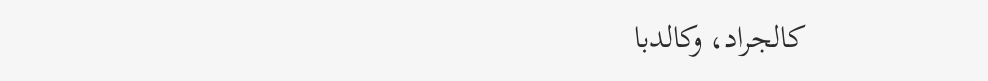كالجراد، وكالدبا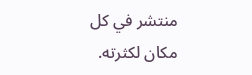منتشر في كل مكان لكثرته.